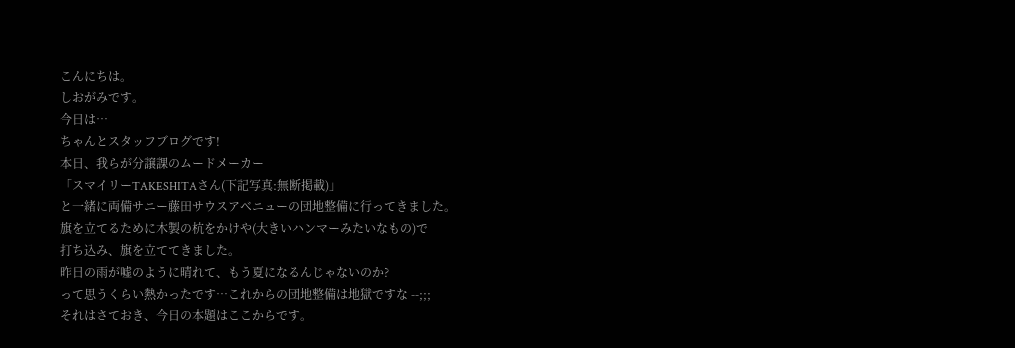こんにちは。
しおがみです。
今日は…
ちゃんとスタッフブログです!
本日、我らが分譲課のムードメーカー
「スマイリーTAKESHITAさん(下記写真:無断掲載)」
と一緒に両備サニー藤田サウスアベニューの団地整備に行ってきました。
旗を立てるために木製の杭をかけや(大きいハンマーみたいなもの)で
打ち込み、旗を立ててきました。
昨日の雨が嘘のように晴れて、もう夏になるんじゃないのか?
って思うくらい熱かったです…これからの団地整備は地獄ですな --;;;
それはさておき、今日の本題はここからです。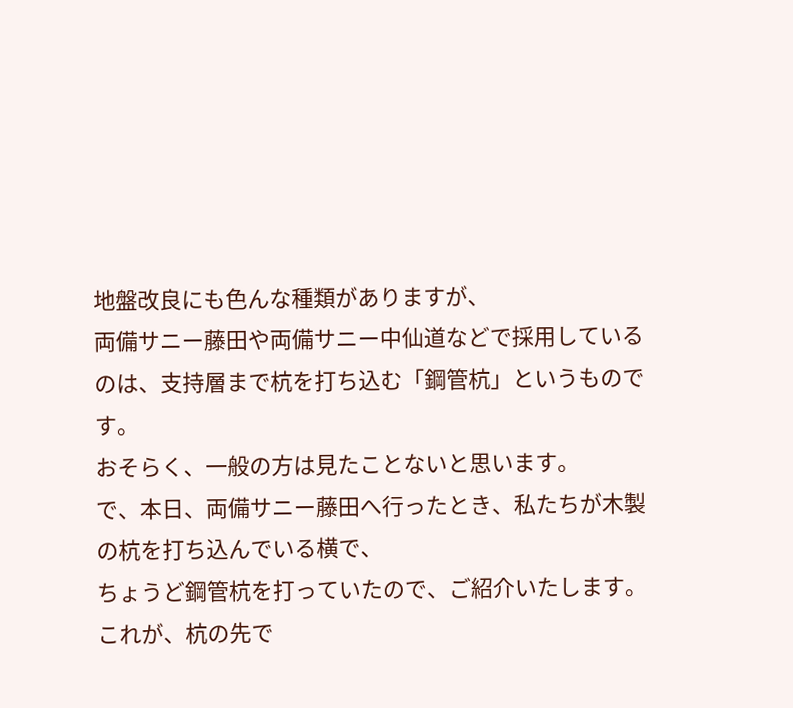地盤改良にも色んな種類がありますが、
両備サニー藤田や両備サニー中仙道などで採用している
のは、支持層まで杭を打ち込む「鋼管杭」というものです。
おそらく、一般の方は見たことないと思います。
で、本日、両備サニー藤田へ行ったとき、私たちが木製の杭を打ち込んでいる横で、
ちょうど鋼管杭を打っていたので、ご紹介いたします。
これが、杭の先で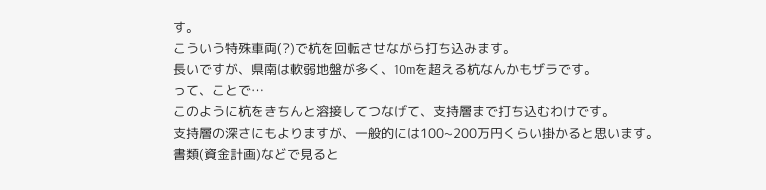す。
こういう特殊車両(?)で杭を回転させながら打ち込みます。
長いですが、県南は軟弱地盤が多く、10mを超える杭なんかもザラです。
って、ことで…
このように杭をきちんと溶接してつなげて、支持層まで打ち込むわけです。
支持層の深さにもよりますが、一般的には100~200万円くらい掛かると思います。
書類(資金計画)などで見ると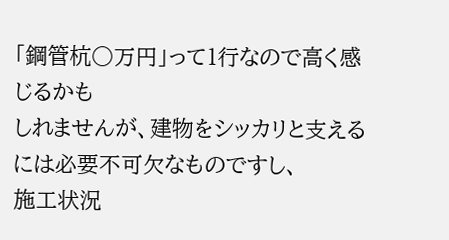「鋼管杭○万円」って1行なので高く感じるかも
しれませんが、建物をシッカリと支えるには必要不可欠なものですし、
施工状況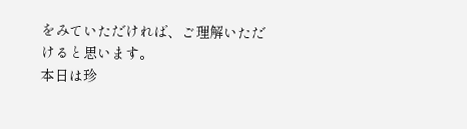をみていただければ、ご理解いただけると思います。
本日は珍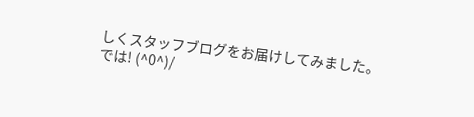しくスタッフブログをお届けしてみました。
では! (^0^)/